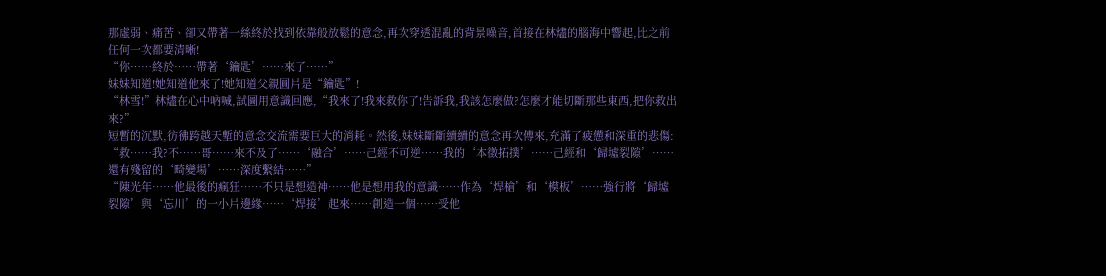那虛弱、痛苦、卻又帶著一絲終於找到依靠般放鬆的意念,再次穿透混亂的背景噪音,首接在林燼的腦海中響起,比之前任何一次都要清晰!
“你……終於……帶著‘鑰匙’……來了……”
妹妹知道!她知道他來了!她知道父親圓片是“鑰匙”!
“林雪!”林燼在心中吶喊,試圖用意識回應,“我來了!我來救你了!告訴我,我該怎麼做?怎麼才能切斷那些東西,把你救出來?”
短暫的沉默,彷彿跨越天塹的意念交流需要巨大的消耗。然後,妹妹斷斷續續的意念再次傳來,充滿了疲憊和深重的悲傷:
“救……我?不……哥……來不及了……‘融合’……己經不可逆……我的‘本徵拓撲’……己經和‘歸墟裂隙’……還有殘留的‘畸變場’……深度繫結……”
“陳光年……他最後的瘋狂……不只是想造神……他是想用我的意識……作為‘焊槍’和‘模板’……強行將‘歸墟裂隙’與‘忘川’的一小片邊緣……‘焊接’起來……創造一個……受他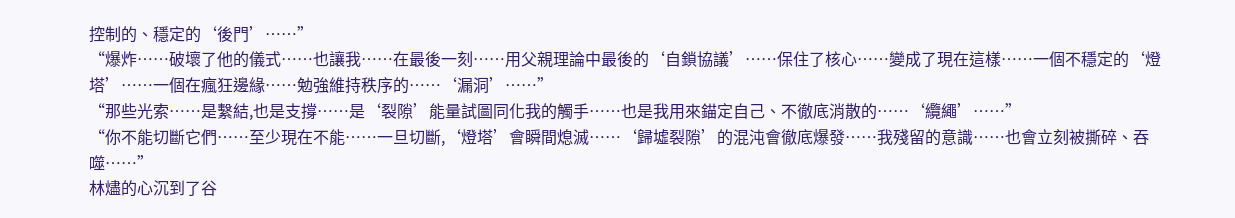控制的、穩定的‘後門’……”
“爆炸……破壞了他的儀式……也讓我……在最後一刻……用父親理論中最後的‘自鎖協議’……保住了核心……變成了現在這樣……一個不穩定的‘燈塔’……一個在瘋狂邊緣……勉強維持秩序的……‘漏洞’……”
“那些光索……是繫結,也是支撐……是‘裂隙’能量試圖同化我的觸手……也是我用來錨定自己、不徹底消散的……‘纜繩’……”
“你不能切斷它們……至少現在不能……一旦切斷,‘燈塔’會瞬間熄滅……‘歸墟裂隙’的混沌會徹底爆發……我殘留的意識……也會立刻被撕碎、吞噬……”
林燼的心沉到了谷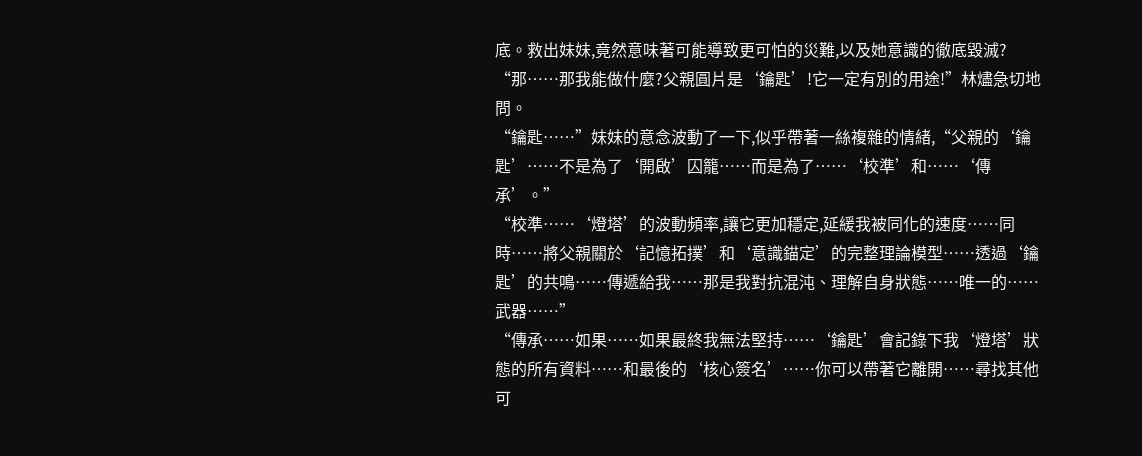底。救出妹妹,竟然意味著可能導致更可怕的災難,以及她意識的徹底毀滅?
“那……那我能做什麼?父親圓片是‘鑰匙’!它一定有別的用途!”林燼急切地問。
“鑰匙……”妹妹的意念波動了一下,似乎帶著一絲複雜的情緒,“父親的‘鑰匙’……不是為了‘開啟’囚籠……而是為了……‘校準’和……‘傳承’。”
“校準……‘燈塔’的波動頻率,讓它更加穩定,延緩我被同化的速度……同時……將父親關於‘記憶拓撲’和‘意識錨定’的完整理論模型……透過‘鑰匙’的共鳴……傳遞給我……那是我對抗混沌、理解自身狀態……唯一的……武器……”
“傳承……如果……如果最終我無法堅持……‘鑰匙’會記錄下我‘燈塔’狀態的所有資料……和最後的‘核心簽名’……你可以帶著它離開……尋找其他可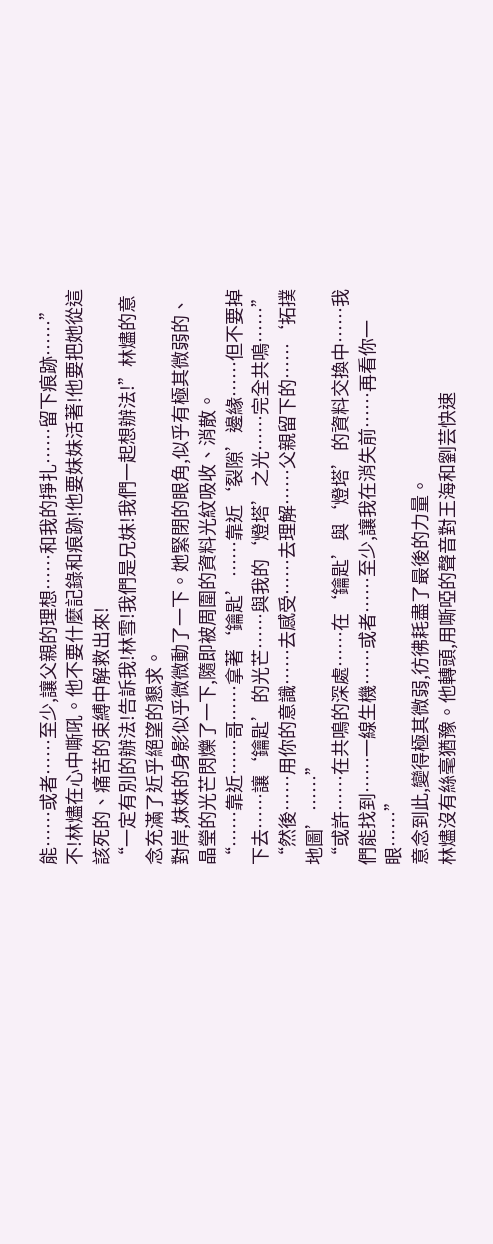能……或者……至少,讓父親的理想……和我的掙扎……留下痕跡……”
不!林燼在心中嘶吼。他不要什麼記錄和痕跡!他要妹妹活著!他要把她從這該死的、痛苦的束縛中解救出來!
“一定有別的辦法!告訴我!林雪!我們是兄妹!我們一起想辦法!”林燼的意念充滿了近乎絕望的懇求。
對岸,妹妹的身影似乎微微動了一下。她緊閉的眼角,似乎有極其微弱的、晶瑩的光芒閃爍了一下,隨即被周圍的資料光紋吸收、消散。
“……靠近……哥……拿著‘鑰匙’……靠近‘裂隙’邊緣……但不要掉下去……讓‘鑰匙’的光芒……與我的‘燈塔’之光……完全共鳴……”
“然後……用你的意識……去感受……去理解……父親留下的……‘拓撲地圖’……”
“或許……在共鳴的深處……在‘鑰匙’與‘燈塔’的資料交換中……我們能找到……一線生機……或者……至少,讓我在消失前……再看你一眼……”
意念到此,變得極其微弱,彷彿耗盡了最後的力量。
林燼沒有絲毫猶豫。他轉頭,用嘶啞的聲音對王海和劉芸快速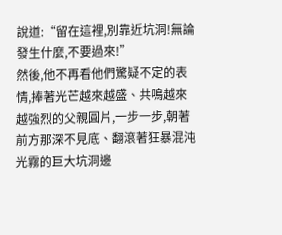說道:“留在這裡,別靠近坑洞!無論發生什麼,不要過來!”
然後,他不再看他們驚疑不定的表情,捧著光芒越來越盛、共鳴越來越強烈的父親圓片,一步一步,朝著前方那深不見底、翻滾著狂暴混沌光霧的巨大坑洞邊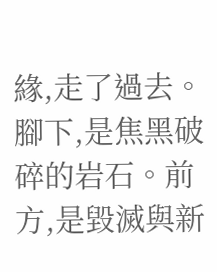緣,走了過去。
腳下,是焦黑破碎的岩石。前方,是毀滅與新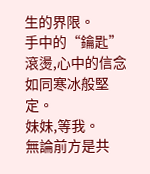生的界限。
手中的“鑰匙”滾燙,心中的信念如同寒冰般堅定。
妹妹,等我。
無論前方是共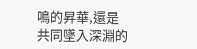鳴的昇華,還是共同墜入深淵的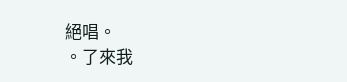絕唱。
。了來我